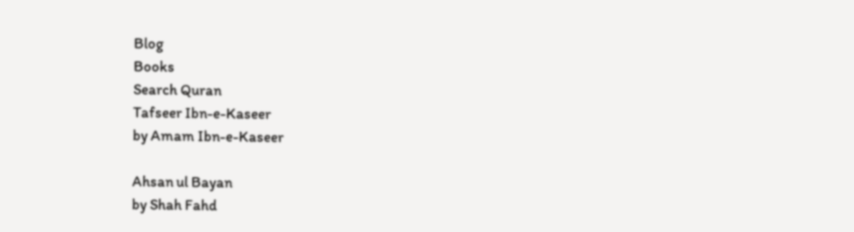Blog
Books
Search Quran
Tafseer Ibn-e-Kaseer
by Amam Ibn-e-Kaseer

Ahsan ul Bayan
by Shah Fahd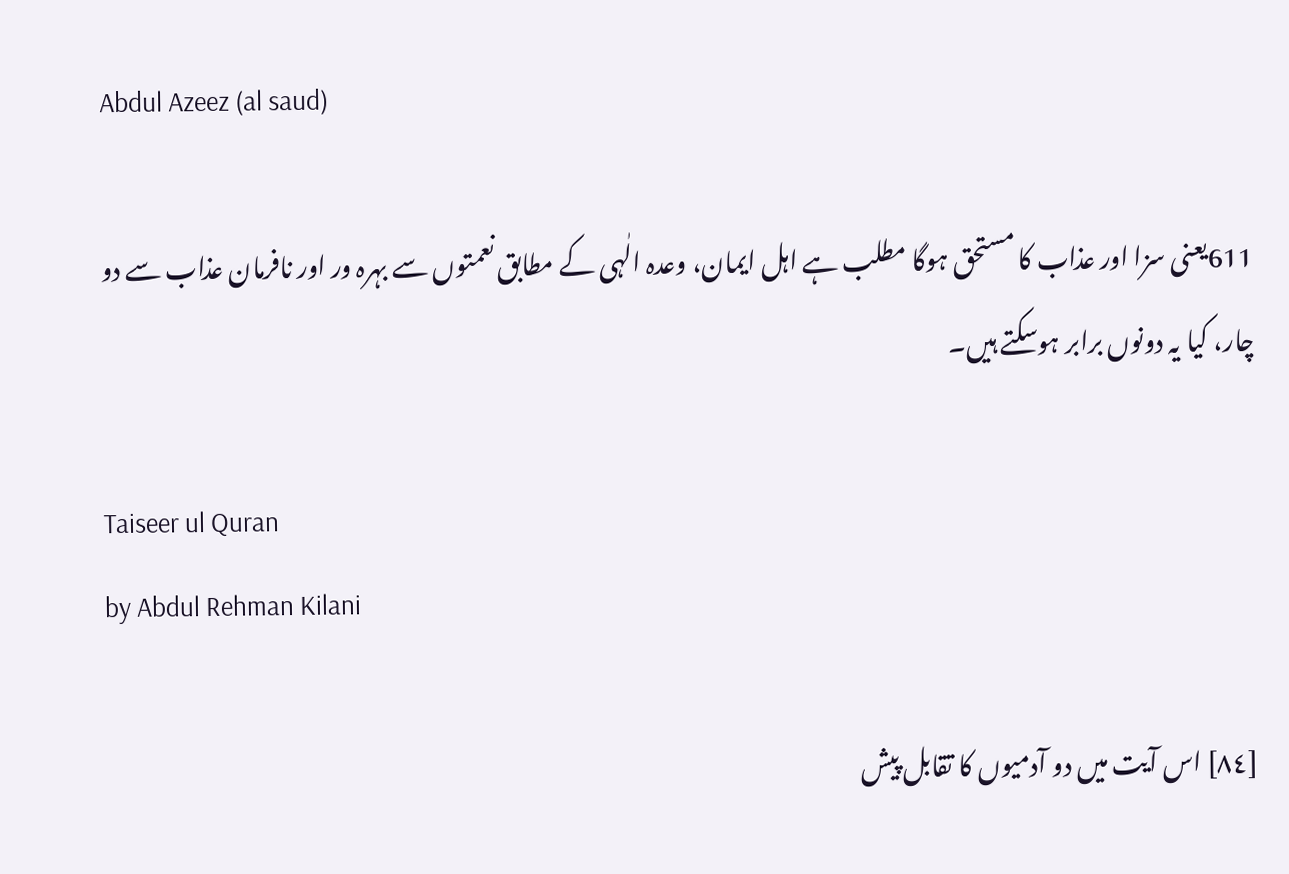Abdul Azeez (al saud)

611یعنی سزا اور عذاب کا مستحق ہوگا مطلب ہے اہل ایمان، وعدہ الٰہی کے مطابق نعمتوں سے بہرہ ور اور نافرمان عذاب سے دو چار، کیا یہ دونوں برابر ہوسکتے ہیں۔

Taiseer ul Quran
by Abdul Rehman Kilani

[٨٤] اس آیت میں دو آدمیوں کا تقابل پیش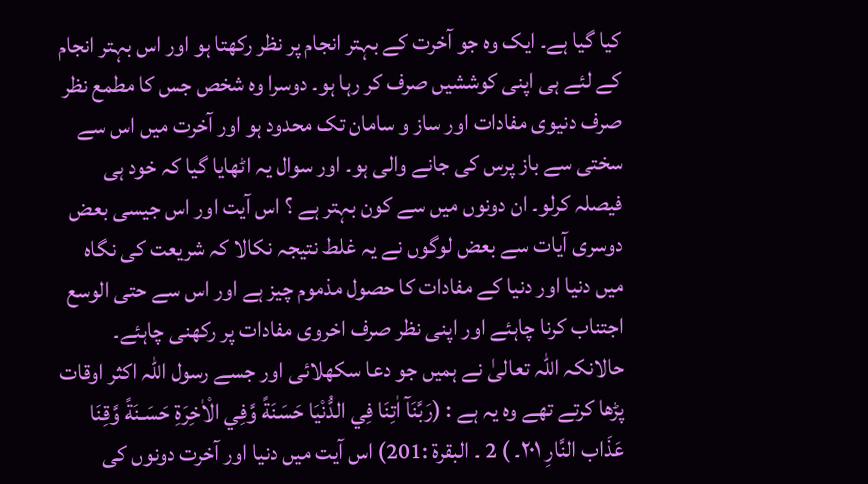کیا گیا ہے۔ ایک وہ جو آخرت کے بہتر انجام پر نظر رکھتا ہو اور اس بہتر انجام کے لئے ہی اپنی کوششیں صرف کر رہا ہو۔ دوسرا وہ شخص جس کا مطمع نظر صرف دنیوی مفادات اور ساز و سامان تک محدود ہو اور آخرت میں اس سے سختی سے باز پرس کی جانے والی ہو۔ اور سوال یہ اٹھایا گیا کہ خود ہی فیصلہ کرلو۔ ان دونوں میں سے کون بہتر ہے ؟ اس آیت اور اس جیسی بعض دوسری آیات سے بعض لوگوں نے یہ غلط نتیجہ نکالا کہ شریعت کی نگاہ میں دنیا اور دنیا کے مفادات کا حصول مذموم چیز ہے اور اس سے حتی الوسع اجتناب کرنا چاہئے اور اپنی نظر صرف اخروی مفادات پر رکھنی چاہئے۔ حالانکہ اللہ تعالیٰ نے ہمیں جو دعا سکھلائی اور جسے رسول اللہ اکثر اوقات پڑھا کرتے تھے وہ یہ ہے : (رَبَّنَآ اٰتِنَا فِي الدُّنْيَا حَسَنَةً وَّفِي الْاٰخِرَةِ حَسَـنَةً وَّقِنَا عَذَاب النَّارِ ٢٠١۔ ) 2 ۔ البقرة :201) اس آیت میں دنیا اور آخرت دونوں کی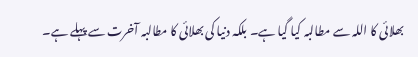بھلائی کا اللہ سے مطالبہ کیا گیا ہے۔ بلکہ دنیا کی بھلائی کا مطالبہ آخرت سے پہلے ہے۔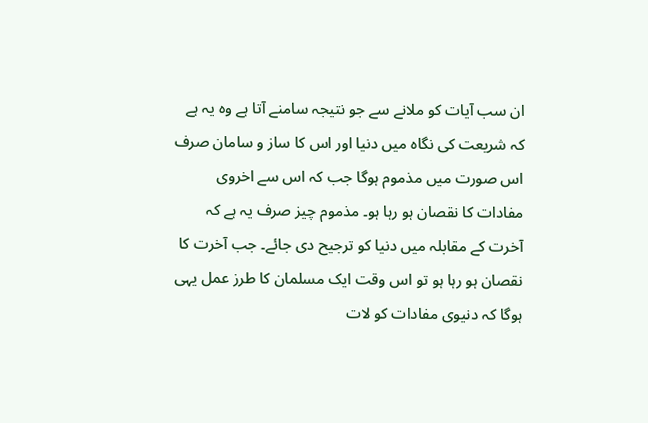ان سب آیات کو ملانے سے جو نتیجہ سامنے آتا ہے وہ یہ ہے کہ شریعت کی نگاہ میں دنیا اور اس کا ساز و سامان صرف اس صورت میں مذموم ہوگا جب کہ اس سے اخروی مفادات کا نقصان ہو رہا ہو۔ مذموم چیز صرف یہ ہے کہ آخرت کے مقابلہ میں دنیا کو ترجیح دی جائے۔ جب آخرت کا نقصان ہو رہا ہو تو اس وقت ایک مسلمان کا طرز عمل یہی ہوگا کہ دنیوی مفادات کو لات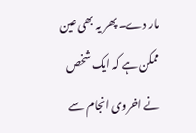مار دے۔ پھر یہ بھی عین ممکن ہے کہ ایک شخص نے اخروی انجام سے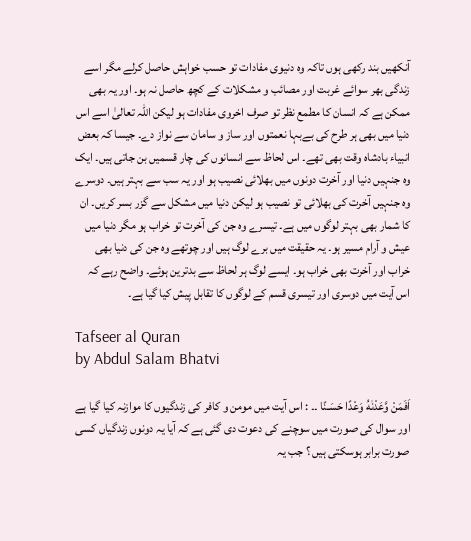آنکھیں بند رکھی ہوں تاکہ وہ دنیوی مفادات تو حسب خواہش حاصل کرلے مگر اسے زندگی بھر سوائے غربت اور مصائب و مشکلات کے کچھ حاصل نہ ہو۔ اور یہ بھی ممکن ہے کہ انسان کا مطمع نظر تو صرف اخروی مفادات ہو لیکن اللہ تعالیٰ اسے اس دنیا میں بھی ہر طرح کی بےبہا نعمتوں اور ساز و سامان سے نواز دے۔ جیسا کہ بعض انبیاء بادشاہ وقت بھی تھے۔ اس لحاظ سے انسانوں کی چار قسمیں بن جاتی ہیں۔ ایک وہ جنہیں دنیا اور آخرت دونوں میں بھلائی نصیب ہو اور یہ سب سے بہتر ہیں۔ دوسرے وہ جنہیں آخرت کی بھلائی تو نصیب ہو لیکن دنیا میں مشکل سے گزر بسر کریں۔ ان کا شمار بھی بہتر لوگوں میں ہے۔ تیسرے وہ جن کی آخرت تو خراب ہو مگر دنیا میں عیش و آرام مسیر ہو۔ یہ حقیقت میں برے لوگ ہیں اور چوتھے وہ جن کی دنیا بھی خراب اور آخرت بھی خراب ہو۔ ایسے لوگ ہر لحاظ سے بدترین ہوئے۔ واضح رہے کہ اس آیت میں دوسری اور تیسری قسم کے لوگوں کا تقابل پیش کیا گیا ہے۔

Tafseer al Quran
by Abdul Salam Bhatvi

اَفَمَنْ وَّعَدْنٰهُ وَعْدًا حَسَـنًا ۔۔ : اس آیت میں مومن و کافر کی زندگیوں کا موازنہ کیا گیا ہے اور سوال کی صورت میں سوچنے کی دعوت دی گئی ہے کہ آیا یہ دونوں زندگیاں کسی صورت برابر ہوسکتی ہیں ؟ جب یہ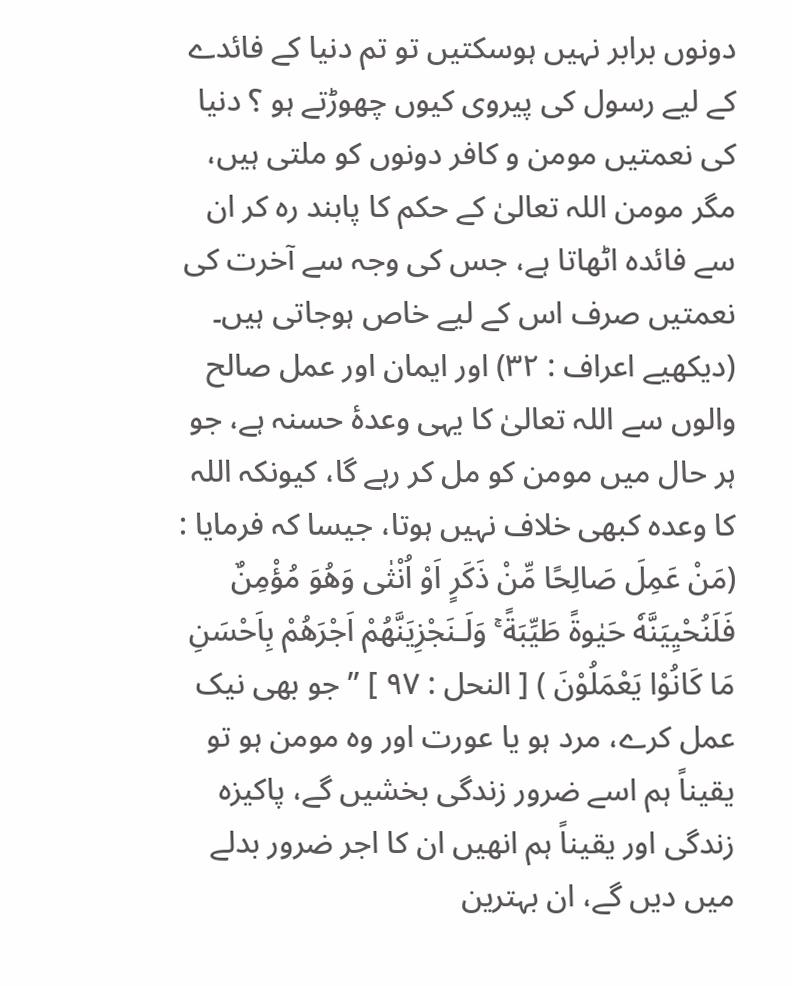دونوں برابر نہیں ہوسکتیں تو تم دنیا کے فائدے کے لیے رسول کی پیروی کیوں چھوڑتے ہو ؟ دنیا کی نعمتیں مومن و کافر دونوں کو ملتی ہیں، مگر مومن اللہ تعالیٰ کے حکم کا پابند رہ کر ان سے فائدہ اٹھاتا ہے، جس کی وجہ سے آخرت کی نعمتیں صرف اس کے لیے خاص ہوجاتی ہیں۔ (دیکھیے اعراف : ٣٢) اور ایمان اور عمل صالح والوں سے اللہ تعالیٰ کا یہی وعدۂ حسنہ ہے، جو ہر حال میں مومن کو مل کر رہے گا، کیونکہ اللہ کا وعدہ کبھی خلاف نہیں ہوتا، جیسا کہ فرمایا : (مَنْ عَمِلَ صَالِحًا مِّنْ ذَكَرٍ اَوْ اُنْثٰى وَهُوَ مُؤْمِنٌ فَلَنُحْيِيَنَّهٗ حَيٰوةً طَيِّبَةً ۚ وَلَـنَجْزِيَنَّهُمْ اَجْرَهُمْ بِاَحْسَنِ مَا كَانُوْا يَعْمَلُوْنَ ) [ النحل : ٩٧ ] ” جو بھی نیک عمل کرے، مرد ہو یا عورت اور وہ مومن ہو تو یقیناً ہم اسے ضرور زندگی بخشیں گے، پاکیزہ زندگی اور یقیناً ہم انھیں ان کا اجر ضرور بدلے میں دیں گے، ان بہترین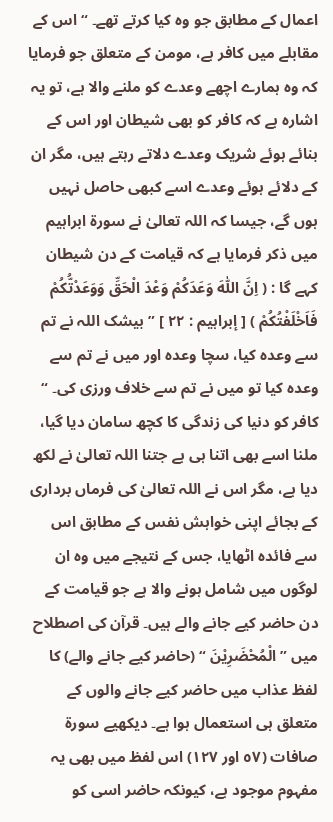اعمال کے مطابق جو وہ کیا کرتے تھے۔ “ اس کے مقابلے میں کافر ہے، مومن کے متعلق جو فرمایا کہ وہ ہمارے اچھے وعدے کو ملنے والا ہے، تو یہ اشارہ ہے کہ کافر کو بھی شیطان اور اس کے بنائے ہوئے شریک وعدے دلاتے رہتے ہیں، مگر ان کے دلائے ہوئے وعدے اسے کبھی حاصل نہیں ہوں گے، جیسا کہ اللہ تعالیٰ نے سورة ابراہیم میں ذکر فرمایا ہے کہ قیامت کے دن شیطان کہے گا : ( اِنَّ اللّٰهَ وَعَدَكُمْ وَعْدَ الْحَقِّ وَوَعَدْتُّكُمْ فَاَخْلَفْتُكُمْ ) [ إبراہیم : ٢٢ ] ” بیشک اللہ نے تم سے وعدہ کیا، سچا وعدہ اور میں نے تم سے وعدہ کیا تو میں نے تم سے خلاف ورزی کی۔ “ کافر کو دنیا کی زندگی کا کچھ سامان دیا گیا، ملنا اسے بھی اتنا ہی ہے جتنا اللہ تعالیٰ نے لکھ دیا ہے، مگر اس نے اللہ تعالیٰ کی فرماں برداری کے بجائے اپنی خواہش نفس کے مطابق اس سے فائدہ اٹھایا، جس کے نتیجے میں وہ ان لوگوں میں شامل ہونے والا ہے جو قیامت کے دن حاضر کیے جانے والے ہیں۔ قرآن کی اصطلاح میں ” الْمُحْضَرِيْنَ “ (حاضر کیے جانے والے) کا لفظ عذاب میں حاضر کیے جانے والوں کے متعلق ہی استعمال ہوا ہے۔ دیکھیے سورة صافات (٥٧ اور ١٢٧) اس لفظ میں بھی یہ مفہوم موجود ہے، کیونکہ حاضر اسی کو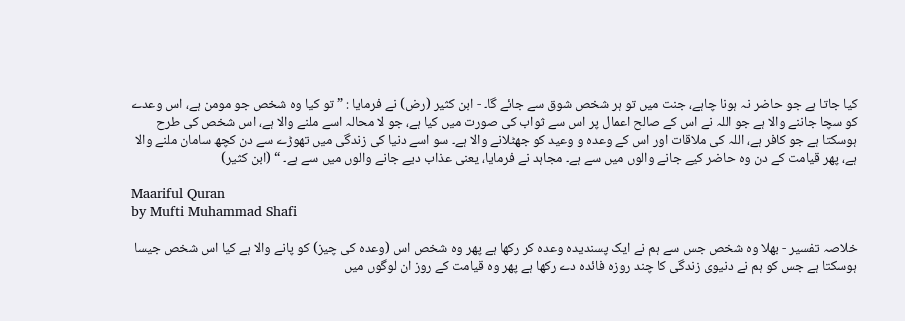کیا جاتا ہے جو حاضر نہ ہونا چاہے، جنت میں تو ہر شخص شوق سے جائے گا۔ - ابن کثیر (رض) نے فرمایا : ” تو کیا وہ شخص جو مومن ہے، اس وعدے کو سچا جاننے والا ہے جو اللہ نے اس کے صالح اعمال پر اس سے ثواب کی صورت میں کیا ہے، جو لا محالہ اسے ملنے والا ہے، اس شخص کی طرح ہوسکتا ہے جو کافر ہے، اللہ کی ملاقات اور اس کے وعدہ و وعید کو جھٹلانے والا ہے۔ سو اسے دنیا کی زندگی میں تھوڑے سے دن کچھ سامان ملنے والا ہے، پھر قیامت کے دن وہ حاضر کیے جانے والوں میں سے ہے۔ مجاہد نے فرمایا، یعنی عذاب دیے جانے والوں میں سے ہے۔ “ (ابن کثیر)

Maariful Quran
by Mufti Muhammad Shafi

خلاصہ تفسیر - بھلا وہ شخص جس سے ہم نے ایک پسندیدہ وعدہ کر رکھا ہے پھر وہ شخص اس (وعدہ کی چیز) کو پانے والا ہے کیا اس شخص جیسا ہوسکتا ہے جس کو ہم نے دنیوی زندگی کا چند روزہ فائدہ دے رکھا ہے پھر وہ قیامت کے روز ان لوگوں میں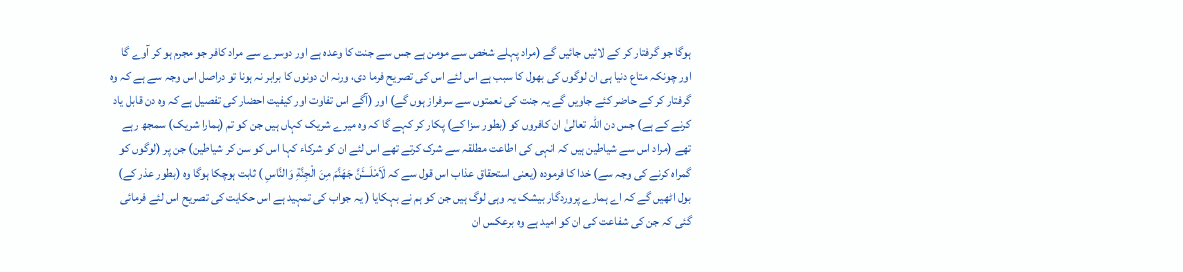ہوگا جو گرفتار کر کے لائیں جائیں گے (مراد پہلے شخص سے مومن ہے جس سے جنت کا وعدہ ہے اور دوسرے سے مراد کافر جو مجرم ہو کر آوے گا اور چونکہ متاع دنیا ہی ان لوگوں کی بھول کا سبب ہے اس لئے اس کی تصریح فرما دی، ورنہ ان دونوں کا برابر نہ ہونا تو دراصل اس وجہ سے ہے کہ وہ گرفتار کر کے حاضر کئے جاویں گے یہ جنت کی نعمتوں سے سرفراز ہوں گے) اور (آگے اس تفاوت اور کیفیت احضار کی تفصیل ہے کہ وہ دن قابل یاد کرنے کے ہے) جس دن اللہ تعالیٰ ان کافروں کو (بطور سزا کے) پکار کر کہے گا کہ وہ میرے شریک کہاں ہیں جن کو تم (ہمارا شریک) سمجھ رہے تھے (مراد اس سے شیاطین ہیں کہ انہی کی اطاعت مطلقہ سے شرک کرتے تھے اس لئے ان کو شرکاء کہا اس کو سن کر شیاطین) جن پر (لوگوں کو گمراہ کرنے کی وجہ سے) خدا کا فرمودہ (یعنی استحقاق عذاب اس قول سے کہ لَاَمْلَــــَٔنَّ جَهَنَّمَ مِنَ الْجِنَّةِ وَالنَّاسِ ) ثابت ہوچکا ہوگا وہ (بطور عذر کے) بول اٹھیں گے کہ اے ہمارے پروردگار بیشک یہ وہی لوگ ہیں جن کو ہم نے بہکایا ( یہ جواب کی تمہید ہے اس حکایت کی تصریح اس لئے فرمائی گئی کہ جن کی شفاعت کی ان کو امید ہے وہ برعکس ان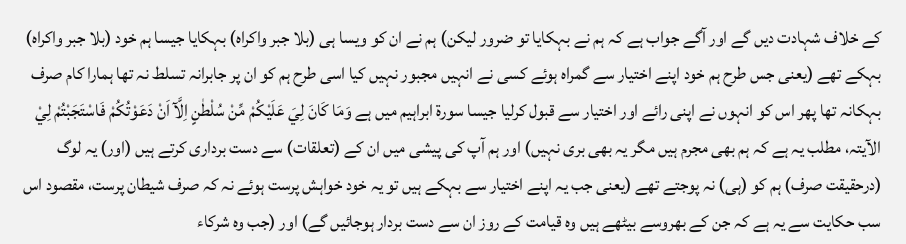کے خلاف شہادت دیں گے اور آگے جواب ہے کہ ہم نے بہکایا تو ضرور لیکن) ہم نے ان کو ویسا ہی (بلا جبر واکراہ) بہکایا جیسا ہم خود (بلا جبر واکراہ) بہکے تھے (یعنی جس طرح ہم خود اپنے اختیار سے گمراہ ہوئے کسی نے انہیں مجبور نہیں کیا اسی طرح ہم کو ان پر جابرانہ تسلط نہ تھا ہمارا کام صرف بہکانہ تھا پھر اس کو انہوں نے اپنی رائے اور اختیار سے قبول کرلیا جیسا سورة ابراہیم میں ہے وَمَا كَانَ لِيَ عَلَيْكُمْ مِّنْ سُلْطٰنٍ اِلَّآ اَنْ دَعَوْتُكُمْ فَاسْتَجَبْتُمْ لِيْ الآیتہ، مطلب یہ ہے کہ ہم بھی مجرم ہیں مگر یہ بھی بری نہیں) اور ہم آپ کی پیشی میں ان کے (تعلقات) سے دست برداری کرتے ہیں (اور) یہ لوگ (درحقیقت صرف) ہم کو (ہی) نہ پوجتے تھے (یعنی جب یہ اپنے اختیار سے بہکے ہیں تو یہ خود خواہش پرست ہوئے نہ کہ صرف شیطان پرست، مقصود اس سب حکایت سے یہ ہے کہ جن کے بھروسے بیٹھے ہیں وہ قیامت کے روز ان سے دست بردار ہوجائیں گے) اور (جب وہ شرکاء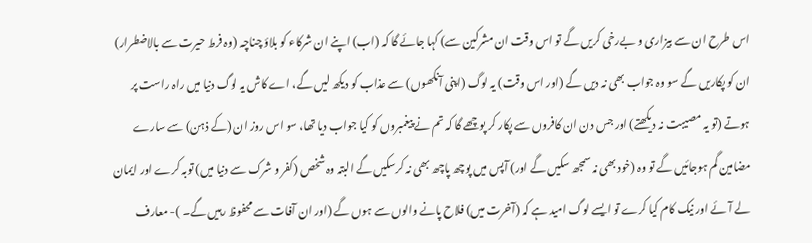اس طرح ان سے بیزاری و بےرخی کریں گے تو اس وقت ان مشرکین سے) کہا جائے گا کہ (اب) اپنے ان شرکاء کو بلاؤ چناچہ (وہ فرط حیرت سے بالاضطرار) ان کو پکاریں گے سو وہ جواب بھی نہ دیں گے (اور اس وقت) یہ لوگ (اپنی آنکھوں) سے عذاب کو دیکھ لیں گے، اے کاش یہ لوگ دنیا میں راہ راست پر ہوتے (تو یہ مصیبت نہ دیکھتے) اور جس دن ان کافروں سے پکار کر پوچھے گا کہ تم نے پیغمبروں کو کیا جواب دیا تھا، سو اس روز ان (کے ذہن) سے سارے مضامین گم ہوجائیں گے تو وہ (خود بھی نہ سمجھ سکیں گے اور) آپس میں پوچھ پاچھ بھی نہ کرسکیں گے البتہ وہ شخص (کفر و شرک سے دنیا میں) توبہ کرے اور ایمان لے آئے اور نیک کام کیا کرے تو ایسے لوگ امید ہے کہ (آخرت میں) فلاح پانے والوں سے ہوں گے (اور ان آفات سے محفوظ رہیں گے۔ )- معارف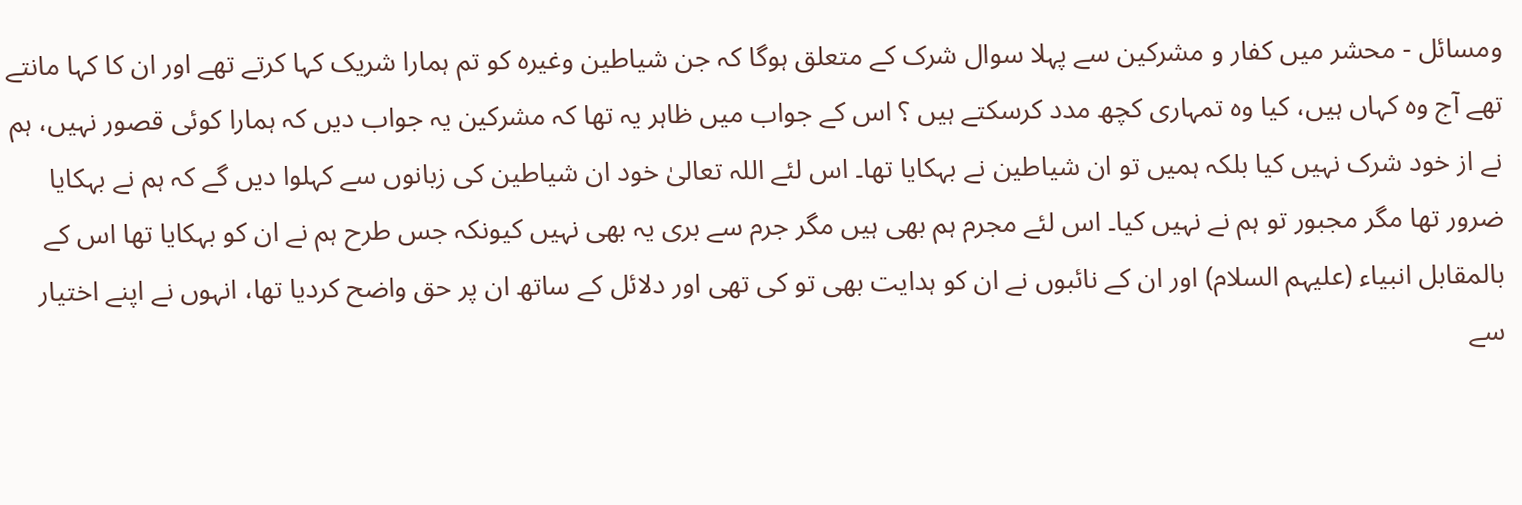ومسائل - محشر میں کفار و مشرکین سے پہلا سوال شرک کے متعلق ہوگا کہ جن شیاطین وغیرہ کو تم ہمارا شریک کہا کرتے تھے اور ان کا کہا مانتے تھے آج وہ کہاں ہیں، کیا وہ تمہاری کچھ مدد کرسکتے ہیں ؟ اس کے جواب میں ظاہر یہ تھا کہ مشرکین یہ جواب دیں کہ ہمارا کوئی قصور نہیں، ہم نے از خود شرک نہیں کیا بلکہ ہمیں تو ان شیاطین نے بہکایا تھا۔ اس لئے اللہ تعالیٰ خود ان شیاطین کی زبانوں سے کہلوا دیں گے کہ ہم نے بہکایا ضرور تھا مگر مجبور تو ہم نے نہیں کیا۔ اس لئے مجرم ہم بھی ہیں مگر جرم سے بری یہ بھی نہیں کیونکہ جس طرح ہم نے ان کو بہکایا تھا اس کے بالمقابل انبیاء (علیہم السلام) اور ان کے نائبوں نے ان کو ہدایت بھی تو کی تھی اور دلائل کے ساتھ ان پر حق واضح کردیا تھا، انہوں نے اپنے اختیار سے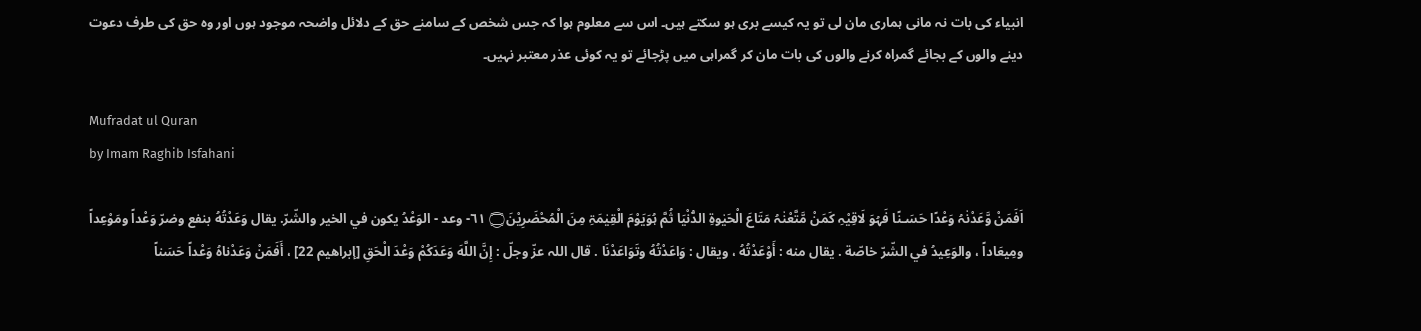انبیاء کی بات نہ مانی ہماری مان لی تو یہ کیسے بری ہو سکتے ہیں۔ اس سے معلوم ہوا کہ جس شخص کے سامنے حق کے دلائل واضحہ موجود ہوں اور وہ حق کی طرف دعوت دینے والوں کے بجائے گمراہ کرنے والوں کی بات مان کر گمراہی میں پڑجائے تو یہ کوئی عذر معتبر نہیں۔

Mufradat ul Quran
by Imam Raghib Isfahani

اَفَمَنْ وَّعَدْنٰہُ وَعْدًا حَسَـنًا فَہُوَ لَاقِيْہِ كَمَنْ مَّتَّعْنٰہُ مَتَاعَ الْحَيٰوۃِ الدُّنْيَا ثُمَّ ہُوَيَوْمَ الْقِيٰمَۃِ مِنَ الْمُحْضَرِيْنَ۝ ٦١- وعد - الوَعْدُ يكون في الخیر والشّرّ. يقال وَعَدْتُهُ بنفع وضرّ وَعْداً ومَوْعِداً ومِيعَاداً ، والوَعِيدُ في الشّرّ خاصّة . يقال منه : أَوْعَدْتُهُ ، ويقال : وَاعَدْتُهُ وتَوَاعَدْنَا . قال اللہ عزّ وجلّ : إِنَّ اللَّهَ وَعَدَكُمْ وَعْدَ الْحَقِ [إبراهيم 22] ، أَفَمَنْ وَعَدْناهُ وَعْداً حَسَناً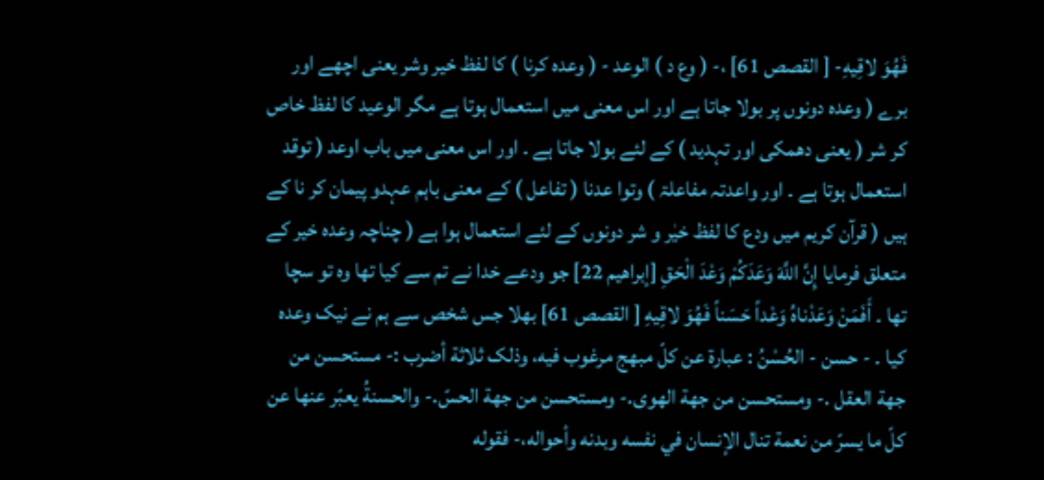فَهُوَ لاقِيهِ- [ القصص 61] ،- ( وع د ) الوعد - ( وعدہ کرنا ) کا لفظ خیر وشر یعنی اچھے اور برے ( وعدہ دونوں پر بولا جاتا ہے اور اس معنی میں استعمال ہوتا ہے مگر الوعید کا لفظ خاص کر شر ( یعنی دھمکی اور تہدید ) کے لئے بولا جاتا ہے ۔ اور اس معنی میں باب اوعد ( توقد استعمال ہوتا ہے ۔ اور واعدتہ مفاعلۃ ) وتوا عدنا ( تفاعل ) کے معنی باہم عہدو پیمان کر نا کے ہیں ( قرآن کریم میں ودع کا لفظ خيٰر و شر دونوں کے لئے استعمال ہوا ہے ( چناچہ وعدہ خیر کے متعلق فرمایا إِنَّ اللَّهَ وَعَدَكُمْ وَعْدَ الْحَقِ [إبراهيم 22] جو ودعے خدا نے تم سے کیا تھا وہ تو سچا تھا ۔ أَفَمَنْ وَعَدْناهُ وَعْداً حَسَناً فَهُوَ لاقِيهِ [ القصص 61] بھلا جس شخص سے ہم نے نیک وعدہ کیا ۔ - حسن - الحُسْنُ : عبارة عن کلّ مبهج مرغوب فيه، وذلک ثلاثة أضرب :- مستحسن من جهة العقل .- ومستحسن من جهة الهوى.- ومستحسن من جهة الحسّ.- والحسنةُ يعبّر عنها عن کلّ ما يسرّ من نعمة تنال الإنسان في نفسه وبدنه وأحواله،- فقوله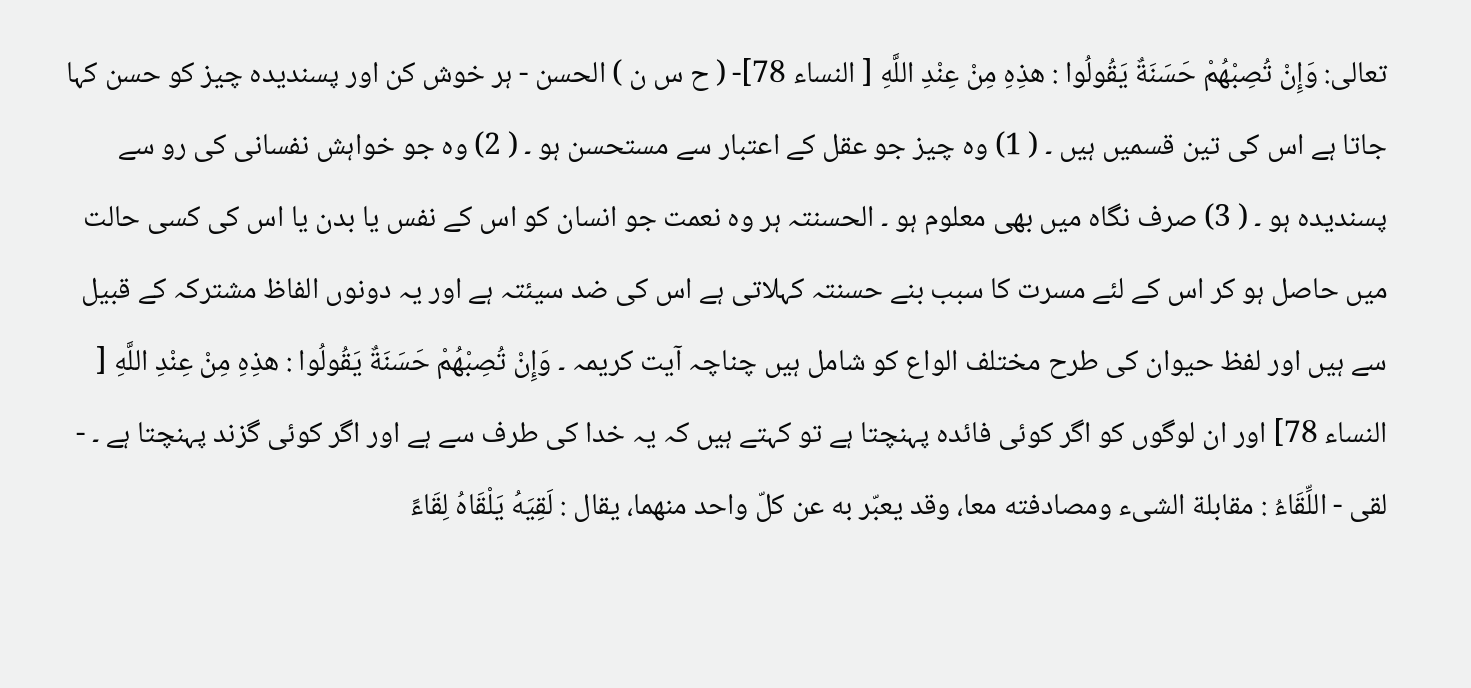تعالی: وَإِنْ تُصِبْهُمْ حَسَنَةٌ يَقُولُوا : هذِهِ مِنْ عِنْدِ اللَّهِ [ النساء 78]- ( ح س ن ) الحسن - ہر خوش کن اور پسندیدہ چیز کو حسن کہا جاتا ہے اس کی تین قسمیں ہیں ۔ ( 1) وہ چیز جو عقل کے اعتبار سے مستحسن ہو ۔ ( 2) وہ جو خواہش نفسانی کی رو سے پسندیدہ ہو ۔ ( 3) صرف نگاہ میں بھی معلوم ہو ۔ الحسنتہ ہر وہ نعمت جو انسان کو اس کے نفس یا بدن یا اس کی کسی حالت میں حاصل ہو کر اس کے لئے مسرت کا سبب بنے حسنتہ کہلاتی ہے اس کی ضد سیئتہ ہے اور یہ دونوں الفاظ مشترکہ کے قبیل سے ہیں اور لفظ حیوان کی طرح مختلف الواع کو شامل ہیں چناچہ آیت کریمہ ۔ وَإِنْ تُصِبْهُمْ حَسَنَةٌ يَقُولُوا : هذِهِ مِنْ عِنْدِ اللَّهِ [ النساء 78] اور ان لوگوں کو اگر کوئی فائدہ پہنچتا ہے تو کہتے ہیں کہ یہ خدا کی طرف سے ہے اور اگر کوئی گزند پہنچتا ہے ۔ - لقی - اللِّقَاءُ : مقابلة الشیء ومصادفته معا، وقد يعبّر به عن کلّ واحد منهما، يقال : لَقِيَهُ يَلْقَاهُ لِقَاءً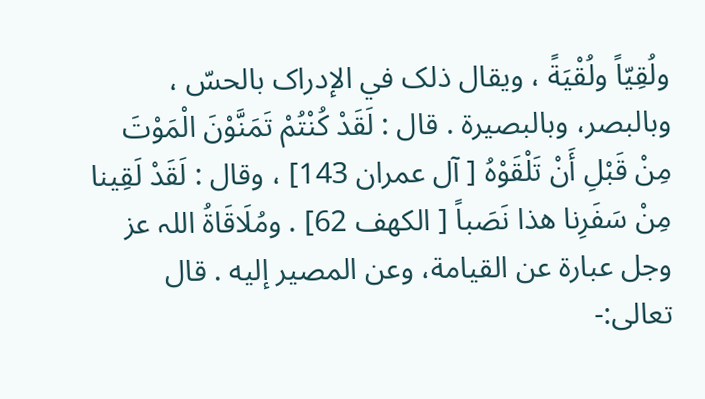ولُقِيّاً ولُقْيَةً ، ويقال ذلک في الإدراک بالحسّ ، وبالبصر، وبالبصیرة . قال : لَقَدْ كُنْتُمْ تَمَنَّوْنَ الْمَوْتَ مِنْ قَبْلِ أَنْ تَلْقَوْهُ [ آل عمران 143] ، وقال : لَقَدْ لَقِينا مِنْ سَفَرِنا هذا نَصَباً [ الكهف 62] . ومُلَاقَاةُ اللہ عز وجل عبارة عن القیامة، وعن المصیر إليه . قال تعالی:-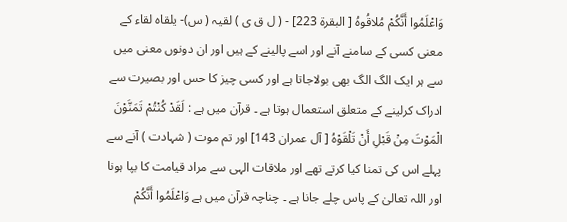وَاعْلَمُوا أَنَّكُمْ مُلاقُوهُ [ البقرة 223] - ( ل ق ی ) لقیہ ( س)- یلقاہ لقاء کے معنی کسی کے سامنے آنے اور اسے پالینے کے ہیں اور ان دونوں معنی میں سے ہر ایک الگ الگ بھی بولاجاتا ہے اور کسی چیز کا حس اور بصیرت سے ادراک کرلینے کے متعلق استعمال ہوتا ہے ۔ قرآن میں ہے : لَقَدْ كُنْتُمْ تَمَنَّوْنَ الْمَوْتَ مِنْ قَبْلِ أَنْ تَلْقَوْهُ [ آل عمران 143] اور تم موت ( شہادت ) آنے سے پہلے اس کی تمنا کیا کرتے تھے اور ملاقات الہی سے مراد قیامت کا بپا ہونا اور اللہ تعالیٰ کے پاس چلے جانا ہے ۔ چناچہ قرآن میں ہے وَاعْلَمُوا أَنَّكُمْ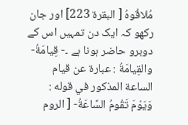مُلاقُوهُ [ البقرة 223] اور جان رکھو کہ ایک دن تمہیں اس کے دوبرو حاضر ہونا ہے ۔- قِيامَةُ- والقِيامَةُ : عبارة عن قيام الساعة المذکور في قوله : وَيَوْمَ تَقُومُ السَّاعَةُ- [ الروم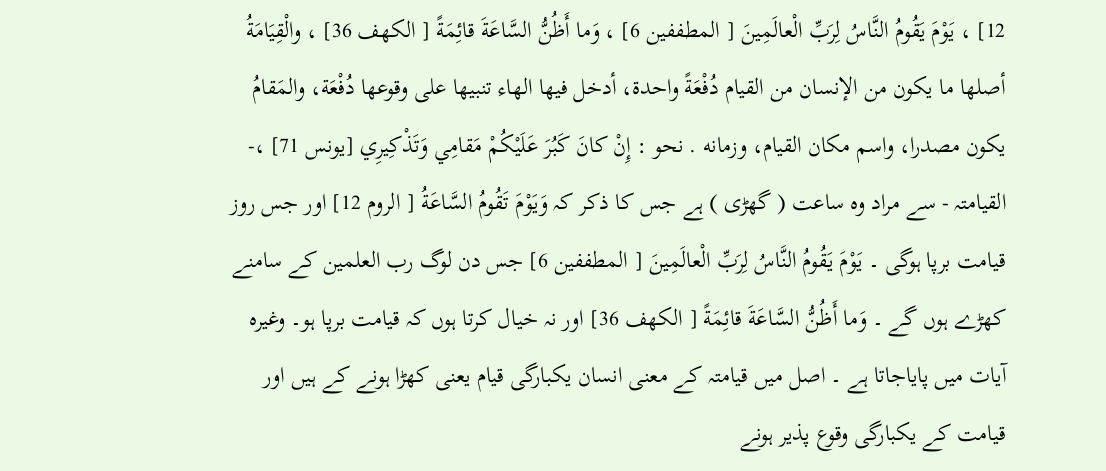12] ، يَوْمَ يَقُومُ النَّاسُ لِرَبِّ الْعالَمِينَ [ المطففین 6] ، وَما أَظُنُّ السَّاعَةَ قائِمَةً [ الكهف 36] ، والْقِيَامَةُ أصلها ما يكون من الإنسان من القیام دُفْعَةً واحدة، أدخل فيها الهاء تنبيها علی وقوعها دُفْعَة، والمَقامُ يكون مصدرا، واسم مکان القیام، وزمانه . نحو : إِنْ كانَ كَبُرَ عَلَيْكُمْ مَقامِي وَتَذْكِيرِي [يونس 71] ،- القیامتہ - سے مراد وہ ساعت ( گھڑی ) ہے جس کا ذکر کہ وَيَوْمَ تَقُومُ السَّاعَةُ [ الروم 12] اور جس روز قیامت برپا ہوگی ۔ يَوْمَ يَقُومُ النَّاسُ لِرَبِّ الْعالَمِينَ [ المطففین 6] جس دن لوگ رب العلمین کے سامنے کھڑے ہوں گے ۔ وَما أَظُنُّ السَّاعَةَ قائِمَةً [ الكهف 36] اور نہ خیال کرتا ہوں کہ قیامت برپا ہو۔ وغیرہ آیات میں پایاجاتا ہے ۔ اصل میں قیامتہ کے معنی انسان یکبارگی قیام یعنی کھڑا ہونے کے ہیں اور قیامت کے یکبارگی وقوع پذیر ہونے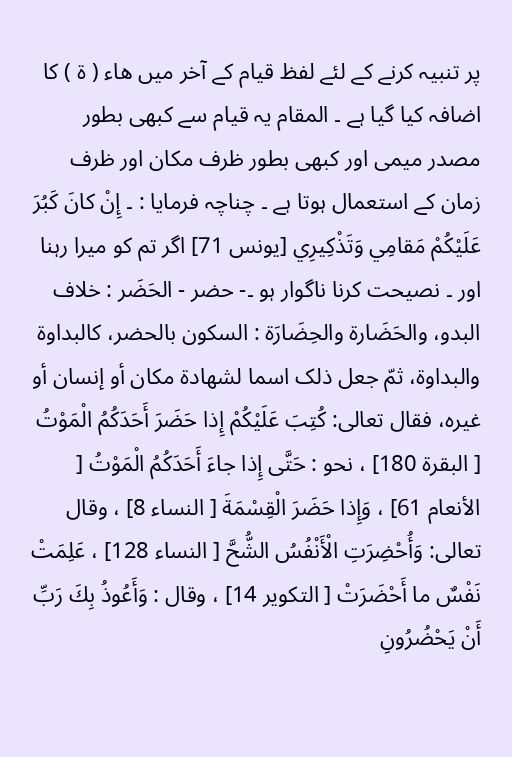پر تنبیہ کرنے کے لئے لفظ قیام کے آخر میں ھاء ( ۃ ) کا اضافہ کیا گیا ہے ۔ المقام یہ قیام سے کبھی بطور مصدر میمی اور کبھی بطور ظرف مکان اور ظرف زمان کے استعمال ہوتا ہے ۔ چناچہ فرمایا : ۔ إِنْ كانَ كَبُرَ عَلَيْكُمْ مَقامِي وَتَذْكِيرِي [يونس 71] اگر تم کو میرا رہنا اور ۔ نصیحت کرنا ناگوار ہو ۔- حضر - الحَضَر : خلاف البدو، والحَضَارة والحِضَارَة : السکون بالحضر، کالبداوة والبداوة، ثمّ جعل ذلک اسما لشهادة مکان أو إنسان أو غيره، فقال تعالی: كُتِبَ عَلَيْكُمْ إِذا حَضَرَ أَحَدَكُمُ الْمَوْتُ [ البقرة 180] ، نحو : حَتَّى إِذا جاءَ أَحَدَكُمُ الْمَوْتُ [ الأنعام 61] ، وَإِذا حَضَرَ الْقِسْمَةَ [ النساء 8] ، وقال تعالی: وَأُحْضِرَتِ الْأَنْفُسُ الشُّحَّ [ النساء 128] ، عَلِمَتْ نَفْسٌ ما أَحْضَرَتْ [ التکوير 14] ، وقال : وَأَعُوذُ بِكَ رَبِّ أَنْ يَحْضُرُونِ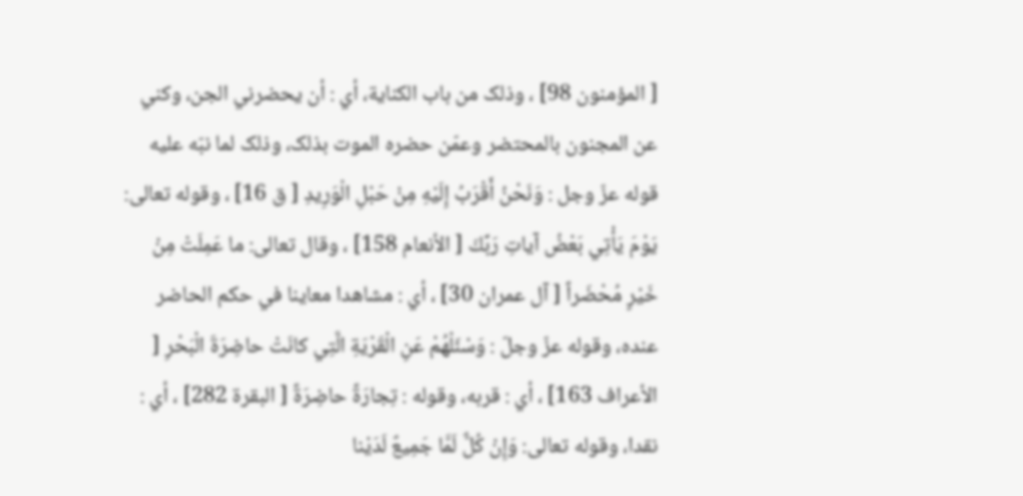[ المؤمنون 98] ، وذلک من باب الکناية، أي : أن يحضرني الجن، وكني عن المجنون بالمحتضر وعمّن حضره الموت بذلک، وذلک لما نبّه عليه قوله عزّ وجل : وَنَحْنُ أَقْرَبُ إِلَيْهِ مِنْ حَبْلِ الْوَرِيدِ [ ق 16] ، وقوله تعالی: يَوْمَ يَأْتِي بَعْضُ آياتِ رَبِّكَ [ الأنعام 158] ، وقال تعالی: ما عَمِلَتْ مِنْ خَيْرٍ مُحْضَراً [ آل عمران 30] ، أي : مشاهدا معاینا في حکم الحاضر عنده، وقوله عزّ وجلّ : وَسْئَلْهُمْ عَنِ الْقَرْيَةِ الَّتِي كانَتْ حاضِرَةَ الْبَحْرِ [ الأعراف 163] ، أي : قربه، وقوله : تِجارَةً حاضِرَةً [ البقرة 282] ، أي : نقدا، وقوله تعالی: وَإِنْ كُلٌّ لَمَّا جَمِيعٌ لَدَيْنا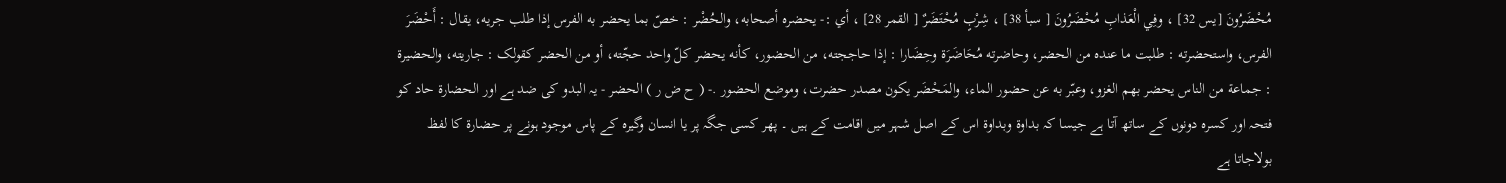مُحْضَرُونَ [يس 32] ، وفِي الْعَذابِ مُحْضَرُونَ [ سبأ 38] ، شِرْبٍ مُحْتَضَرٌ [ القمر 28] ، أي :- يحضره أصحابه، والحُضْر : خصّ بما يحضر به الفرس إذا طلب جريه، يقال : أَحْضَرَ الفرس، واستحضرته : طلبت ما عنده من الحضر، وحاضرته مُحَاضَرَة وحِضَارا : إذا حاججته، من الحضور، كأنه يحضر کلّ واحد حجّته، أو من الحضر کقولک : جاریته، والحضیرة : جماعة من الناس يحضر بهم الغزو، وعبّر به عن حضور الماء، والمَحْضَر يكون مصدر حضرت، وموضع الحضور .- ( ح ض ر ) الحضر - یہ البدو کی ضد ہے اور الحضارۃ حاد کو فتحہ اور کسرہ دونوں کے ساتھ آتا ہے جیسا کہ بداوۃ وبداوۃ اس کے اصل شہر میں اقامت کے ہیں ۔ پھر کسی جگہ پر یا انسان وگیرہ کے پاس موجود ہونے پر حضارۃ کا لفظ بولاجاتا ہے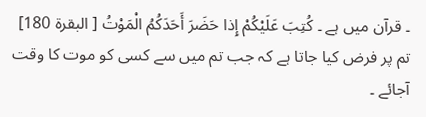۔ قرآن میں ہے ۔ كُتِبَ عَلَيْكُمْ إِذا حَضَرَ أَحَدَكُمُ الْمَوْتُ [ البقرة 180] تم پر فرض کیا جاتا ہے کہ جب تم میں سے کسی کو موت کا وقت آجائے ۔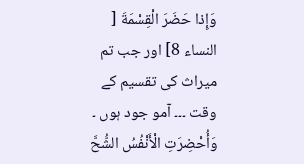وَإِذا حَضَرَ الْقِسْمَةَ [ النساء 8] اور جب تم میراث کی تقسیم کے وقت ۔۔۔ آمو جود ہوں ۔ وَأُحْضِرَتِ الْأَنْفُسُ الشُّحَّ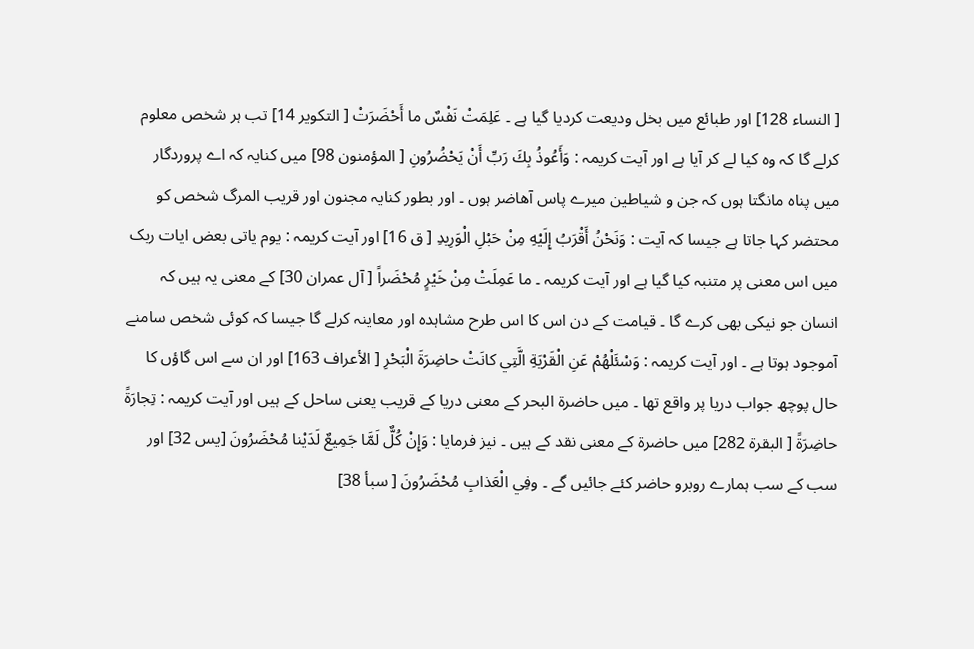[ النساء 128] اور طبائع میں بخل ودیعت کردیا گیا ہے ۔ عَلِمَتْ نَفْسٌ ما أَحْضَرَتْ [ التکوير 14] تب ہر شخص معلوم کرلے گا کہ وہ کیا لے کر آیا ہے اور آیت کریمہ : وَأَعُوذُ بِكَ رَبِّ أَنْ يَحْضُرُونِ [ المؤمنون 98] میں کنایہ کہ اے پروردگار میں پناہ مانگتا ہوں کہ جن و شیاطین میرے پاس آھاضر ہوں ۔ اور بطور کنایہ مجنون اور قریب المرگ شخص کو محتضر کہا جاتا ہے جیسا کہ آیت : وَنَحْنُ أَقْرَبُ إِلَيْهِ مِنْ حَبْلِ الْوَرِيدِ [ ق 16] اور آیت کریمہ : یوم یاتی بعض ایات ربک میں اس معنی پر متنبہ کیا گیا ہے اور آیت کریمہ ۔ ما عَمِلَتْ مِنْ خَيْرٍ مُحْضَراً [ آل عمران 30] کے معنی یہ ہیں کہ انسان جو نیکی بھی کرے گا ۔ قیامت کے دن اس کا اس طرح مشاہدہ اور معاینہ کرلے گا جیسا کہ کوئی شخص سامنے آموجود ہوتا ہے ۔ اور آیت کریمہ : وَسْئَلْهُمْ عَنِ الْقَرْيَةِ الَّتِي كانَتْ حاضِرَةَ الْبَحْرِ [ الأعراف 163] اور ان سے اس گاؤں کا حال پوچھ جواب دریا پر واقع تھا ۔ میں حاضرۃ البحر کے معنی دریا کے قریب یعنی ساحل کے ہیں اور آیت کریمہ : تِجارَةً حاضِرَةً [ البقرة 282] میں حاضرۃ کے معنی نقد کے ہیں ۔ نیز فرمایا : وَإِنْ كُلٌّ لَمَّا جَمِيعٌ لَدَيْنا مُحْضَرُونَ [يس 32] اور سب کے سب ہمارے روبرو حاضر کئے جائیں گے ۔ وفِي الْعَذابِ مُحْضَرُونَ [ سبأ 38]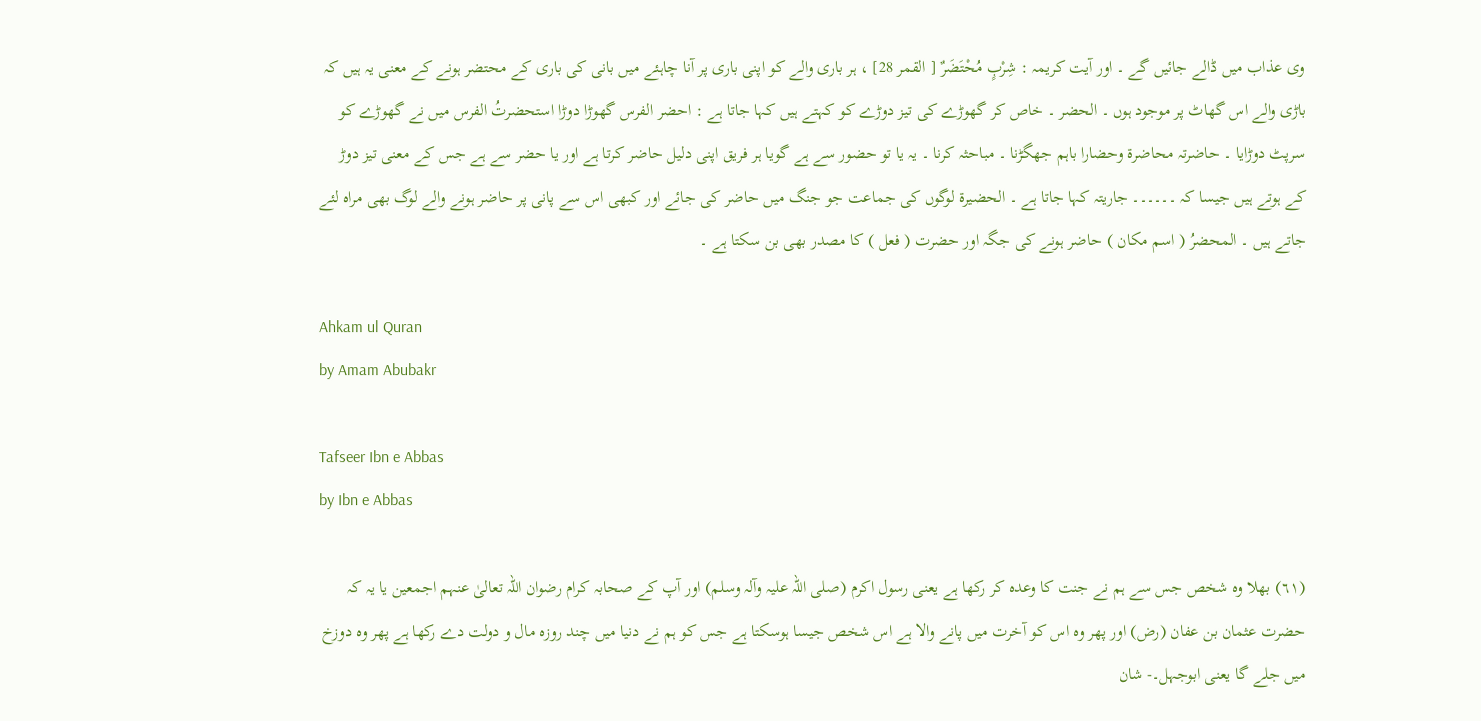وی عذاب میں ڈالے جائیں گے ۔ اور آیت کریمہ : شِرْبٍ مُحْتَضَرٌ [ القمر 28] ، ہر باری والے کو اپنی باری پر آنا چاہئے میں بانی کی باری کے محتضر ہونے کے معنی یہ ہیں کہ باڑی والے اس گھاٹ پر موجود ہوں ۔ الحضر ۔ خاص کر گھوڑے کی تیز دوڑے کو کہتے ہیں کہا جاتا ہے : احضر الفرس گھوڑا دوڑا استحضرتُ الفرس میں نے گھوڑے کو سرپٹ دوڑایا ۔ حاضرتہ محاضرۃ وحضارا باہم جھگڑنا ۔ مباحثہ کرنا ۔ یہ یا تو حضور سے ہے گویا ہر فریق اپنی دلیل حاضر کرتا ہے اور یا حضر سے ہے جس کے معنی تیز دوڑ کے ہوتے ہیں جیسا کہ ۔۔۔۔۔۔ جاریتہ کہا جاتا ہے ۔ الحضیرۃ لوگوں کی جماعت جو جنگ میں حاضر کی جائے اور کبھی اس سے پانی پر حاضر ہونے والے لوگ بھی مراہ لئے جاتے ہیں ۔ المحضرُ ( اسم مکان ) حاضر ہونے کی جگہ اور حضرت ( فعل ) کا مصدر بھی بن سکتا ہے ۔

Ahkam ul Quran
by Amam Abubakr

Tafseer Ibn e Abbas
by Ibn e Abbas

(٦١) بھلا وہ شخص جس سے ہم نے جنت کا وعدہ کر رکھا ہے یعنی رسول اکرم (صلی اللہ علیہ وآلہ وسلم) اور آپ کے صحابہ کرام رضوان اللہ تعالیٰ عنہم اجمعین یا یہ کہ حضرت عثمان بن عفان (رض) اور پھر وہ اس کو آخرت میں پانے والا ہے اس شخص جیسا ہوسکتا ہے جس کو ہم نے دنیا میں چند روزہ مال و دولت دے رکھا ہے پھر وہ دوزخ میں جلے گا یعنی ابوجہل۔- شان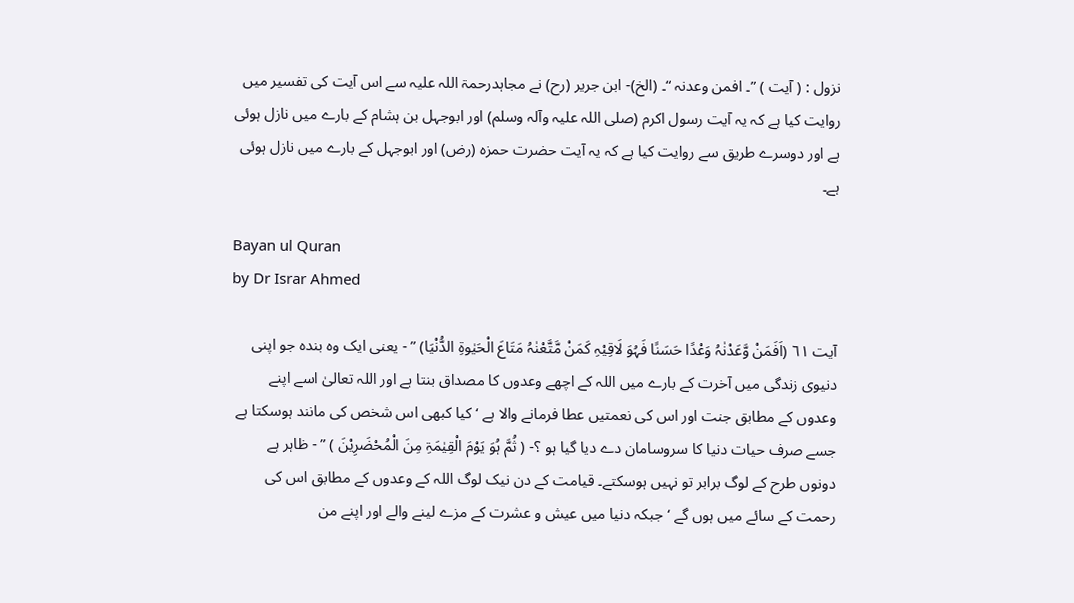نزول : ( آیت ) ”۔ افمن وعدنہ “۔ (الخ)- ابن جریر (رح) نے مجاہدرحمۃ اللہ علیہ سے اس آیت کی تفسیر میں روایت کیا ہے کہ یہ آیت رسول اکرم (صلی اللہ علیہ وآلہ وسلم) اور ابوجہل بن ہشام کے بارے میں نازل ہوئی ہے اور دوسرے طریق سے روایت کیا ہے کہ یہ آیت حضرت حمزہ (رض) اور ابوجہل کے بارے میں نازل ہوئی ہے۔

Bayan ul Quran
by Dr Israr Ahmed

آیت ٦١ (اَفَمَنْ وَّعَدْنٰہُ وَعْدًا حَسَنًا فَہُوَ لَاقِیْہِ کَمَنْ مَّتَّعْنٰہُ مَتَاعَ الْحَیٰوۃِ الدُّنْیَا) ” - یعنی ایک وہ بندہ جو اپنی دنیوی زندگی میں آخرت کے بارے میں اللہ کے اچھے وعدوں کا مصداق بنتا ہے اور اللہ تعالیٰ اسے اپنے وعدوں کے مطابق جنت اور اس کی نعمتیں عطا فرمانے والا ہے ‘ کیا کبھی اس شخص کی مانند ہوسکتا ہے جسے صرف حیات دنیا کا سروسامان دے دیا گیا ہو ؟- ( ثُمَّ ہُوَ یَوْمَ الْقِیٰمَۃِ مِنَ الْمُحْضَرِیْنَ ) ” - ظاہر ہے دونوں طرح کے لوگ برابر تو نہیں ہوسکتے۔ قیامت کے دن نیک لوگ اللہ کے وعدوں کے مطابق اس کی رحمت کے سائے میں ہوں گے ‘ جبکہ دنیا میں عیش و عشرت کے مزے لینے والے اور اپنے من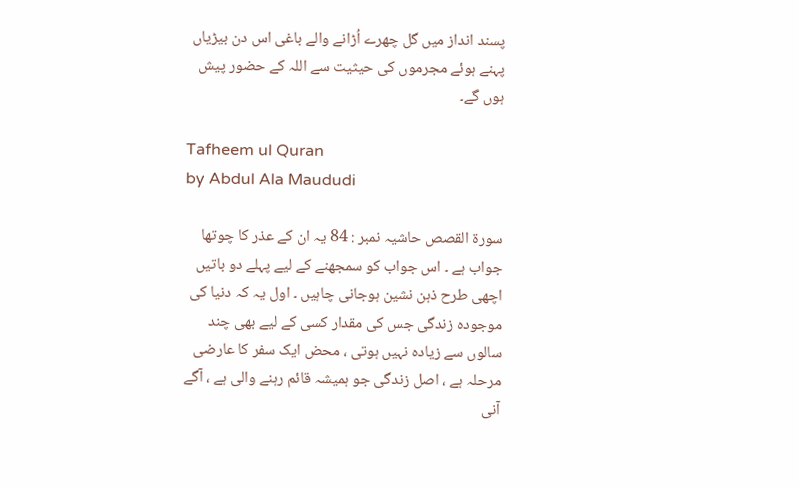پسند انداز میں گل چھرے اُڑانے والے باغی اس دن بیڑیاں پہنے ہوئے مجرموں کی حیثیت سے اللہ کے حضور پیش ہوں گے۔

Tafheem ul Quran
by Abdul Ala Maududi

سورة القصص حاشیہ نمبر : 84 یہ ان کے عذر کا چوتھا جواب ہے ۔ اس جواب کو سمجھنے کے لیے پہلے دو باتیں اچھی طرح ذہن نشین ہوجانی چاہیں ۔ اول یہ کہ دنیا کی موجودہ زندگی جس کی مقدار کسی کے لیے بھی چند سالوں سے زیادہ نہیں ہوتی ، محض ایک سفر کا عارضی مرحلہ ہے ، اصل زندگی جو ہمیشہ قائم رہنے والی ہے ، آگے آنی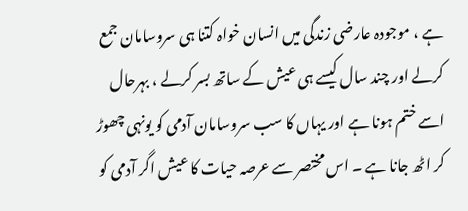ہے ، موجودہ عارضی زندگی میں انسان خواہ کتنا ہی سروسامان جمع کرلے اور چند سال کیسے ہی عیش کے ساتھ بسر کرلے ، بہرحال اسے ختم ہونا ہے اور یہاں کا سب سروسامان آدمی کو یونہی چھوڑ کر اٹھ جانا ہے ۔ اس مختصر سے عرصہ حیات کا عیش اگر آدمی کو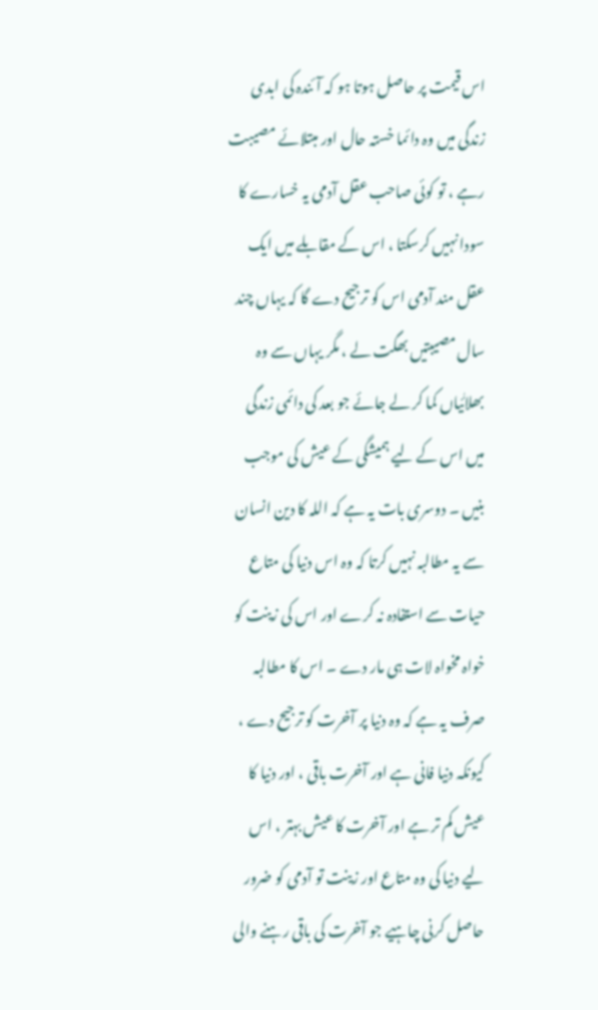اس قیمت پر حاصل ہوتا ہو کہ آئندہ کی ابدی زندگی میں وہ دائما خستہ حال اور مبتلائے مصیبت رہے ، تو کوئی صاحب عقل آدمی یہ خسارے کا سودا نہیں کرسکتا ، اس کے مقابلے میں ایک عقل مند آدمی اس کو ترجیح دے گا کہ یہاں چند سال مصیبتیں بھگت لے ، مگر یہاں سے وہ بھلائٰیاں کما کر لے جائے جو بعد کی دائمی زندگی میں اس کے لیے ہمیشگی کے عیش کی موجب بنیں ۔ دوسری بات یہ ہے کہ اللہ کا دین انسان سے یہ مطالبہ نہیں کرتا کہ وہ اس دنیا کی متاع حیات سے استفادہ نہ کرے اور اس کی زینت کو خواہ مخواہ لات ہی مار دے ۔ اس کا مطالبہ صرف یہ ہے کہ وہ دنیا پر آخرت کو ترجیح دے ، کیونکہ دنیا فانی ہے اور آخرت باقی ، اور دنیا کا عیش کم تر ہے اور آخرت کا عیش بہتر ، اس لیے دنیا کی وہ متاع اور زینت تو آدمی کو ضرور حاصل کرنی چاہیے جو آخرت کی باقی رہنے والی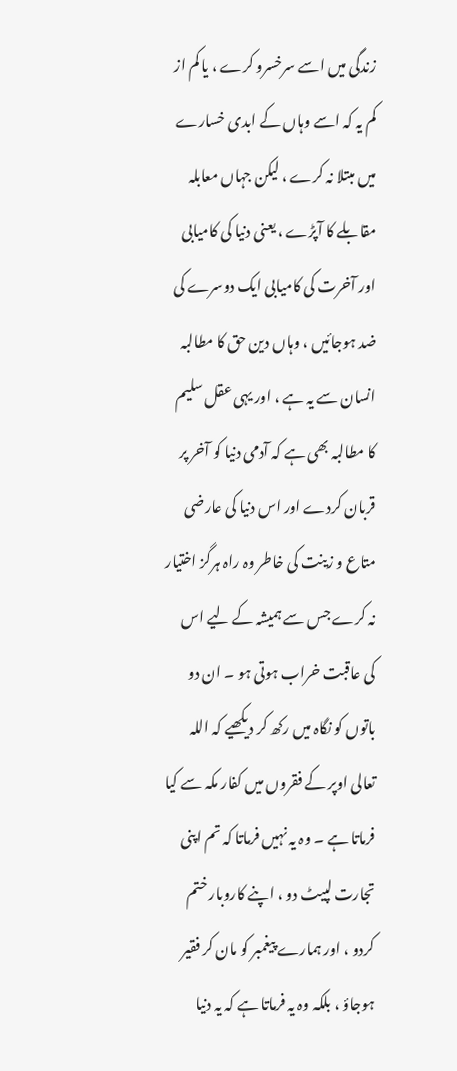زندگی میں اسے سرخسرو کرے ، یا کم از کم یہ کہ اسے وہاں کے ابدی خسارے میں مبتلا نہ کرے ، لیکن جہاں معابلہ مقابلے کا آپڑے ، یعنی دنیا کی کامیابی اور آخرت کی کامیابی ایک دوسرے کی ضد ہوجائیں ، وہاں دین حق کا مطالبہ انسان سے یہ ہے ، اور یہی عقل سلیم کا مطالبہ بھی ہے کہ آدمی دنیا کو آخر پر قربان کردے اور اس دنیا کی عارضی متاع و زینت کی خاطر وہ راہ ہرگز اختیار نہ کرے جس سے ہمیشہ کے لیے اس کی عاقبت خراب ہوتی ہو ۔ ان دو باتوں کو نگاہ میں رکھ کر دیکھیے کہ اللہ تعالی اوپر کے فقروں میں کفار مکہ سے کیا فرماتا ہے ۔ وہ یہ نہیں فرماتا کہ تم اپنی تجارت لپیٹ دو ، اپنے کاروبار ختم کردو ، اور ہمارے پیغمبر کو مان کر فقیر ہوجاؤ ، بلکہ وہ یہ فرماتا ہے کہ یہ دنیا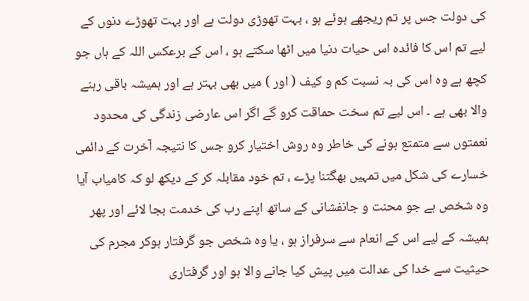کی دولت جس پر تم ریجھے ہوئے ہو ، بہت تھوڑی دولت ہے اور بہت تھوڑے دنوں کے لیے تم اس کا فائدہ اس حیات دنیا میں اٹھا سکتے ہو ، اس کے برعکس اللہ کے ہاں جو کچھ ہے وہ اس کی بہ نسبت کم و کیف ( اور ) میں بھی بہتر ہے اور ہمیشہ باقی رہنے والا بھی ہے ۔ اس لیے تم سخت حماقت کرو گے اگر اس عارضی زندگی کی محدود نعمتوں سے متمتع ہونے کی خاطر وہ روش اختیار کرو جس کا نتیجہ آخرت کے دائمی خسارے کی شکل میں تمہیں بھگتنا پڑے ، تم خود مقابلہ کر کے دیکھ لو کہ کامیاب آیا وہ شخص ہے جو محنت و جانفشانی کے ساتھ اپنے رب کی خدمت بجا لائے اور پھر ہمیشہ کے لیے اس کے انعام سے سرفراز ہو ، یا وہ شخص جو گرفتار ہوکر مجرم کی حیثیت سے خدا کی عدالت میں پیش کیا جانے والا ہو اور گرفتاری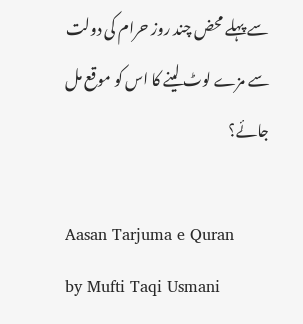سے پہلے محض چند روز حرام کی دولت سے مزے لوٹ لینے کا اس کو موقع مل جائے؟

Aasan Tarjuma e Quran
by Mufti Taqi Usmani